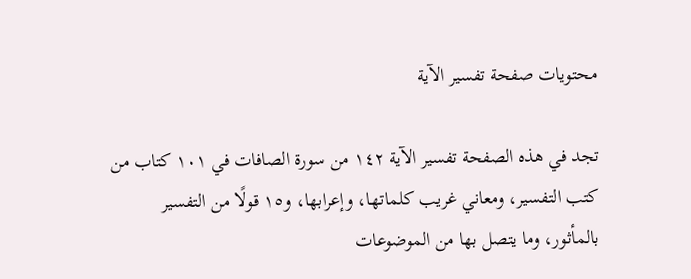محتويات صفحة تفسير الآية

تجد في هذه الصفحة تفسير الآية ١٤٢ من سورة الصافات في ١٠١ كتاب من كتب التفسير، ومعاني غريب كلماتها، وإعرابها، و١٥ قولًا من التفسير بالمأثور، وما يتصل بها من الموضوعات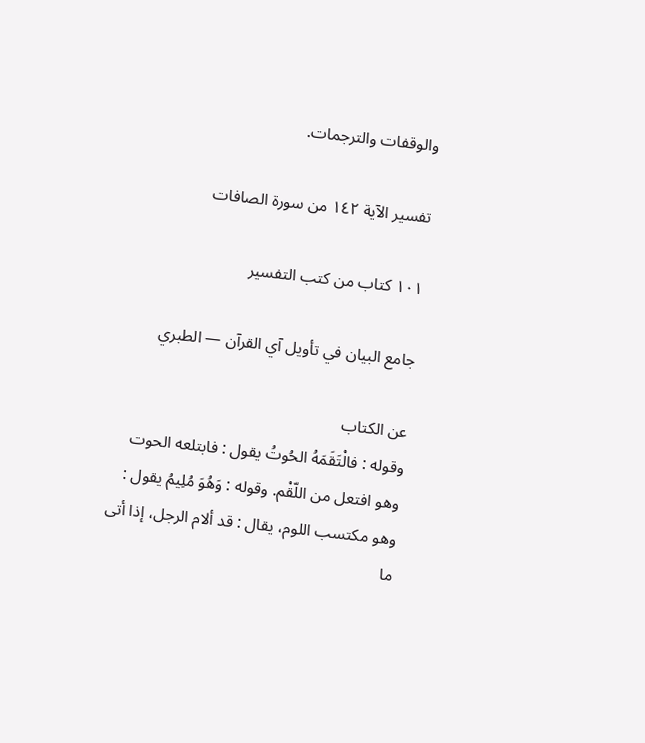والوقفات والترجمات.

تفسير الآية ١٤٢ من سورة الصافات

١٠١ كتاب من كتب التفسير

جامع البيان في تأويل آي القرآن — الطبري

عن الكتاب
وقوله : فالْتَقَمَهُ الحُوتُ يقول : فابتلعه الحوت وهو افتعل من اللّقْم. وقوله : وَهُوَ مُلِيمُ يقول : وهو مكتسب اللوم، يقال : قد ألام الرجل، إذا أتى ما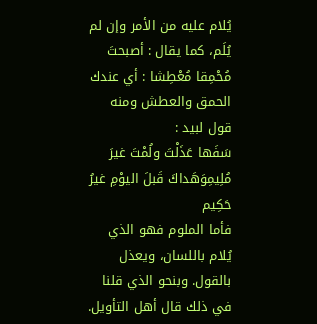يُلام عليه من الأمر وإن لم يُلَم، كما يقال : أصبحتَ مُحْمِقا مُعْطِشا : أي عندك الحمق والعطش ومنه قول لبيد :
سَفَها عَذَلْتَ ولُمْتَ غيرَ مُلِيمِوَهَداكَ قَبلَ اليوْمِ غيرُ حَكِيم
فأما الملوم فهو الذي يُلام باللسان، ويعذل بالقول. وبنحو الذي قلنا في ذلك قال أهل التأويل.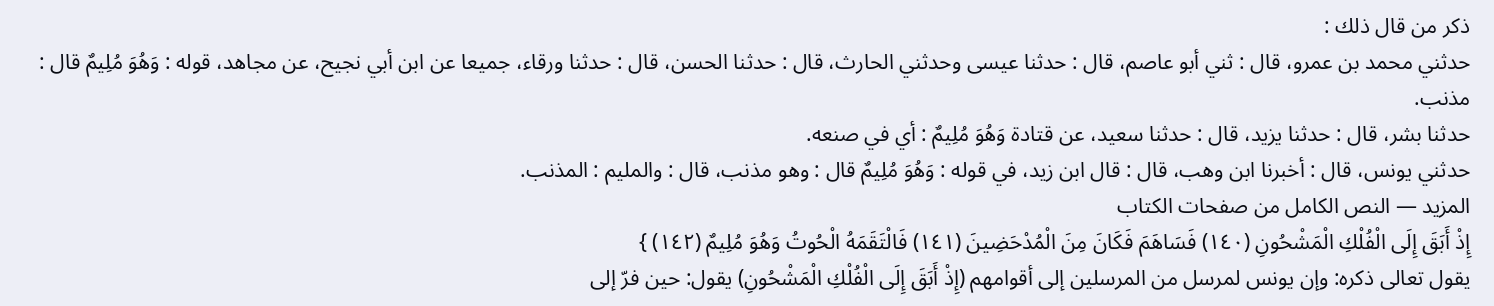ذكر من قال ذلك :
حدثني محمد بن عمرو، قال : ثني أبو عاصم، قال : حدثنا عيسى وحدثني الحارث، قال : حدثنا الحسن، قال : حدثنا ورقاء، جميعا عن ابن أبي نجيح، عن مجاهد، قوله : وَهُوَ مُلِيمٌ قال : مذنب.
حدثنا بشر، قال : حدثنا يزيد، قال : حدثنا سعيد، عن قتادة وَهُوَ مُلِيمٌ : أي في صنعه.
حدثني يونس، قال : أخبرنا ابن وهب، قال : قال ابن زيد، في قوله : وَهُوَ مُلِيمٌ قال : وهو مذنب، قال : والمليم : المذنب.
المزيد — النص الكامل من صفحات الكتاب
إِذْ أَبَقَ إِلَى الْفُلْكِ الْمَشْحُونِ (١٤٠) فَسَاهَمَ فَكَانَ مِنَ الْمُدْحَضِينَ (١٤١) فَالْتَقَمَهُ الْحُوتُ وَهُوَ مُلِيمٌ (١٤٢) }
يقول تعالى ذكره: وإن يونس لمرسل من المرسلين إلى أقوامهم (إِذْ أَبَقَ إِلَى الْفُلْكِ الْمَشْحُونِ) يقول: حين فرّ إلى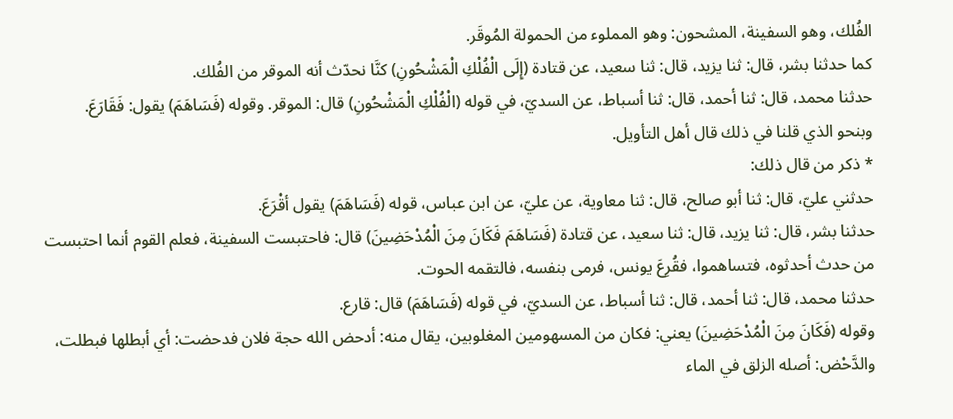الفُلك، وهو السفينة، المشحون: وهو المملوء من الحمولة المُوقَر.
كما حدثنا بشر، قال: ثنا يزيد، قال: ثنا سعيد، عن قتادة (إِلَى الْفُلْكِ الْمَشْحُونِ) كنَّا نحدّث أنه الموقر من الفُلك.
حدثنا محمد، قال: ثنا أحمد، قال: ثنا أسباط، عن السديّ، في قوله (الْفُلْكِ الْمَشْحُونِ) قال: الموقر. وقوله (فَسَاهَمَ) يقول: فَقَارَعَ.
وبنحو الذي قلنا في ذلك قال أهل التأويل.
* ذكر من قال ذلك:
حدثني عليّ، قال: ثنا أبو صالح، قال: ثنا معاوية، عن عليّ، عن ابن عباس، قوله (فَسَاهَمَ) يقول أقْرَعَ.
حدثنا بشر، قال: ثنا يزيد، قال: ثنا سعيد، عن قتادة (فَسَاهَمَ فَكَانَ مِنَ الْمُدْحَضِينَ) قال: فاحتبست السفينة، فعلم القوم أنما احتبست من حدث أحدثوه، فتساهموا، فقُرِعَ يونس، فرمى بنفسه، فالتقمه الحوت.
حدثنا محمد، قال: ثنا أحمد، قال: ثنا أسباط، عن السديّ، في قوله (فَسَاهَمَ) قال: قارع.
وقوله (فَكَانَ مِنَ الْمُدْحَضِينَ) يعني: فكان من المسهومين المغلوبين، يقال منه: أدحض الله حجة فلان فدحضت: أي أبطلها فبطلت، والدَّحْض: أصله الزلق في الماء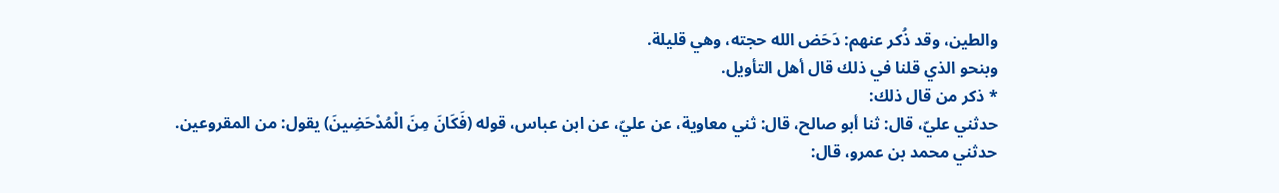والطين، وقد ذُكر عنهم: دَحَض الله حجته، وهي قليلة.
وبنحو الذي قلنا في ذلك قال أهل التأويل.
* ذكر من قال ذلك:
حدثني عليّ، قال: ثنا أبو صالح، قال: ثني معاوية، عن عليّ، عن ابن عباس، قوله (فَكَانَ مِنَ الْمُدْحَضِينَ) يقول: من المقروعين.
حدثني محمد بن عمرو، قال: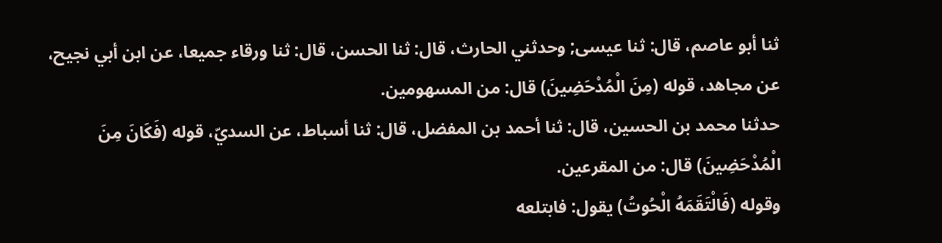ثنا أبو عاصم، قال: ثنا عيسى; وحدثني الحارث، قال: ثنا الحسن، قال: ثنا ورقاء جميعا، عن ابن أبي نجيح، عن مجاهد، قوله (مِنَ الْمُدْحَضِينَ) قال: من المسهومين.
حدثنا محمد بن الحسين، قال: ثنا أحمد بن المفضل، قال: ثنا أسباط، عن السديّ، قوله (فَكَانَ مِنَ الْمُدْحَضِينَ) قال: من المقرعين.
وقوله (فَالْتَقَمَهُ الْحُوتُ) يقول: فابتلعه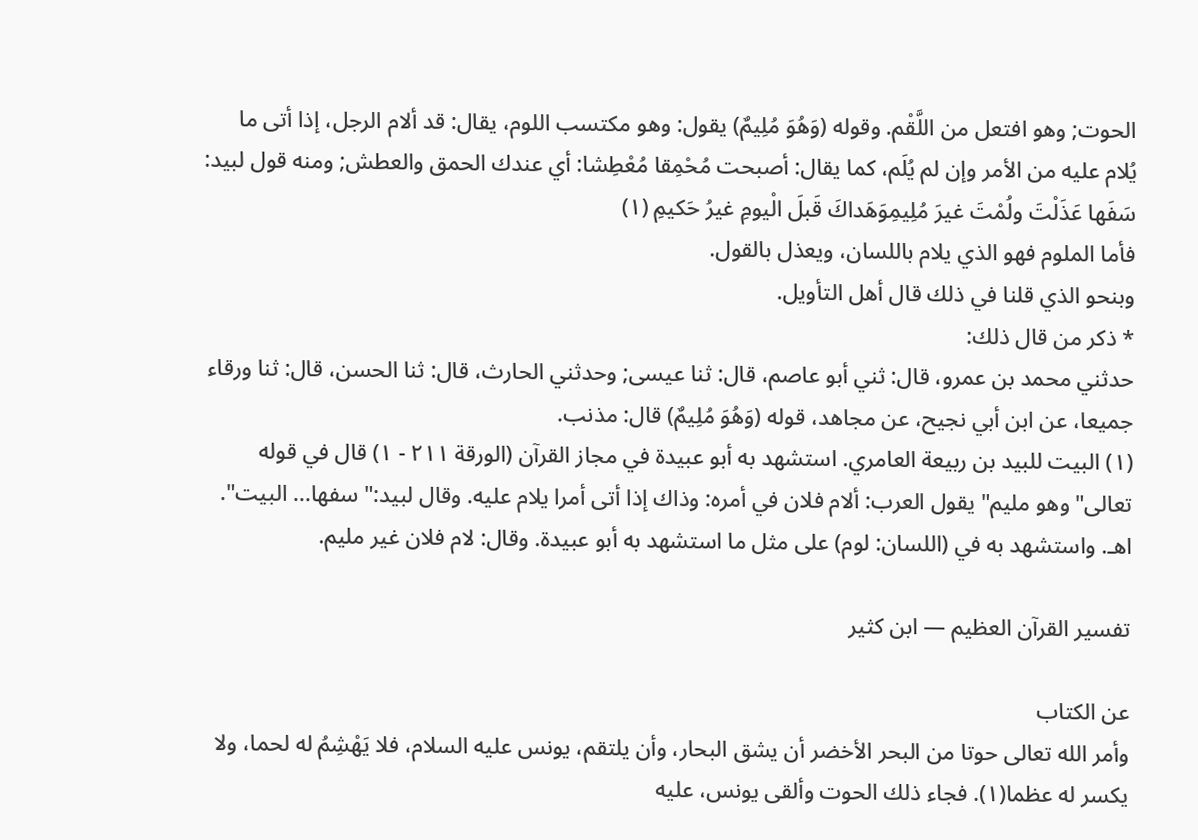الحوت; وهو افتعل من اللَّقْم. وقوله (وَهُوَ مُلِيمٌ) يقول: وهو مكتسب اللوم، يقال: قد ألام الرجل، إذا أتى ما يُلام عليه من الأمر وإن لم يُلَم، كما يقال: أصبحت مُحْمِقا مُعْطِشا: أي عندك الحمق والعطش; ومنه قول لبيد:
سَفَها عَذَلْتَ ولُمْتَ غيرَ مُلِيمِوَهَداكَ قَبلَ الْيومِ غيرُ حَكيمِ (١)
فأما الملوم فهو الذي يلام باللسان، ويعذل بالقول.
وبنحو الذي قلنا في ذلك قال أهل التأويل.
* ذكر من قال ذلك:
حدثني محمد بن عمرو، قال: ثني أبو عاصم، قال: ثنا عيسى; وحدثني الحارث، قال: ثنا الحسن، قال: ثنا ورقاء جميعا، عن ابن أبي نجيح، عن مجاهد، قوله (وَهُوَ مُلِيمٌ) قال: مذنب.
(١) البيت للبيد بن ربيعة العامري. استشهد به أبو عبيدة في مجاز القرآن (الورقة ٢١١ - ١) قال في قوله تعالى" وهو مليم" يقول العرب: ألام فلان في أمره: وذاك إذا أتى أمرا يلام عليه. وقال لبيد:" سفها... البيت". اهـ. واستشهد به في (اللسان: لوم) على مثل ما استشهد به أبو عبيدة. وقال: لام فلان غير مليم.

تفسير القرآن العظيم — ابن كثير

عن الكتاب
وأمر الله تعالى حوتا من البحر الأخضر أن يشق البحار، وأن يلتقم، يونس عليه السلام، فلا يَهْشِمُ له لحما، ولا يكسر له عظما(١). فجاء ذلك الحوت وألقى يونس، عليه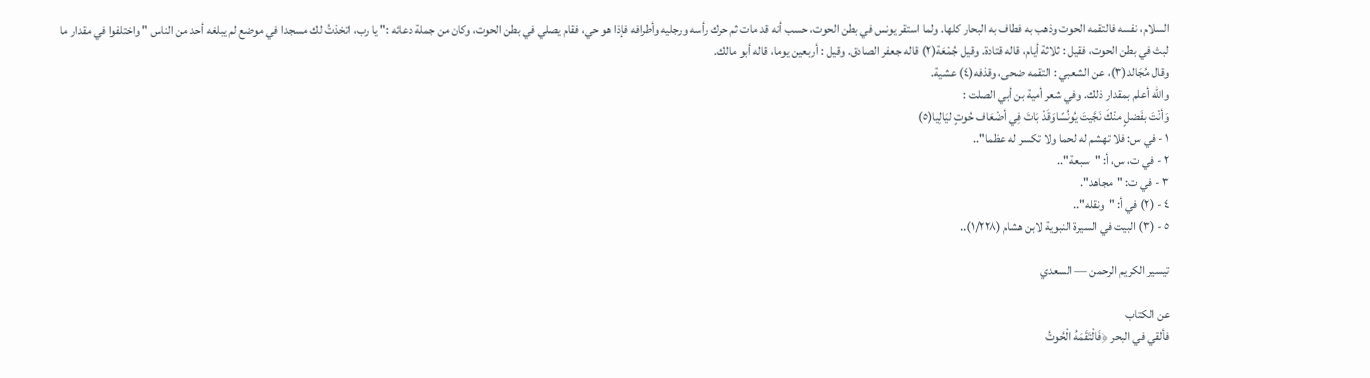السلام، نفسه فالتقمه الحوت وذهب به فطاف به البحار كلها. ولما استقر يونس في بطن الحوت، حسب أنه قد مات ثم حرك رأسه ورجليه وأطرافه فإذا هو حي، فقام يصلي في بطن الحوت، وكان من جملة دعائه :" يا رب، اتخذتُ لك مسجدا في موضع لم يبلغه أحد من الناس " واختلفوا في مقدار ما لبث في بطن الحوت، فقيل : ثلاثة أيام، قاله قتادة. وقيل جُمْعَة(٢) قاله جعفر الصادق. وقيل : أربعين يوما، قاله أبو مالك.
وقال مُجَالد(٣)، عن الشعبي : التقمه ضحى، وقذفه(٤) عشية.
والله أعلم بمقدار ذلك. وفي شعر أمية بن أبي الصلت :
وَأنْتَ بفَضلٍ منْكَ نَجَّيتَ يُونُسًاوَقَدْ بَاتَ فِي أضْعَاف حُوتٍ ليَالِيا(٥)
١ - في س: فلا تهشم له لحما ولا تكسر له عظما"..
٢ - في ت، س، أ: "سبعة"..
٣ - في ت: "مجاهد".
٤ - (٢) في أ: "ونقله"..
٥ - (٣) البيت في السيرة النبوية لابن هشام (١/٢٢٨)..

تيسير الكريم الرحمن — السعدي

عن الكتاب
فألقي في البحر ﴿فَالْتَقَمَهُ الْحُوتُ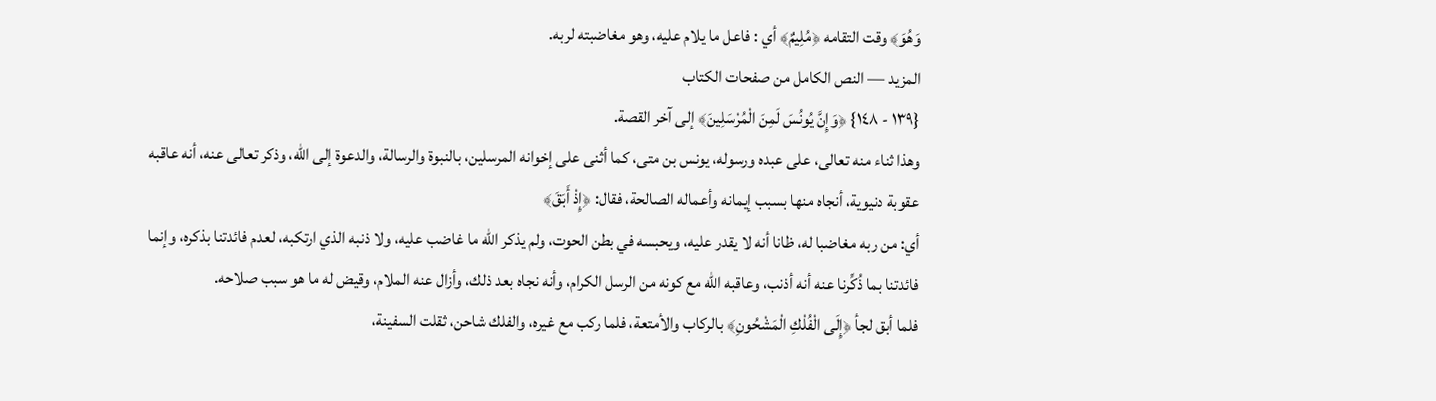وَهُوَ﴾ وقت التقامه ﴿مُلِيمٌ﴾ أي : فاعل ما يلام عليه، وهو مغاضبته لربه.
المزيد — النص الكامل من صفحات الكتاب
{١٣٩ - ١٤٨} ﴿وَإِنَّ يُونُسَ لَمِنَ الْمُرْسَلِينَ﴾ إلى آخر القصة.
وهذا ثناء منه تعالى، على عبده ورسوله، يونس بن متى، كما أثنى على إخوانه المرسلين، بالنبوة والرسالة، والدعوة إلى الله، وذكر تعالى عنه، أنه عاقبه عقوبة دنيوية، أنجاه منها بسبب إيمانه وأعماله الصالحة، فقال: ﴿إِذْ أَبَقَ﴾
أي: من ربه مغاضبا له، ظانا أنه لا يقدر عليه، ويحبسه في بطن الحوت، ولم يذكر الله ما غاضب عليه، ولا ذنبه الذي ارتكبه، لعدم فائدتنا بذكره، وإنما فائدتنا بما ذُكِّرنا عنه أنه أذنب، وعاقبه الله مع كونه من الرسل الكرام، وأنه نجاه بعد ذلك، وأزال عنه الملام، وقيض له ما هو سبب صلاحه.
فلما أبق لجأ ﴿إِلَى الْفُلْكِ الْمَشْحُونِ﴾ بالركاب والأمتعة، فلما ركب مع غيره، والفلك شاحن، ثقلت السفينة،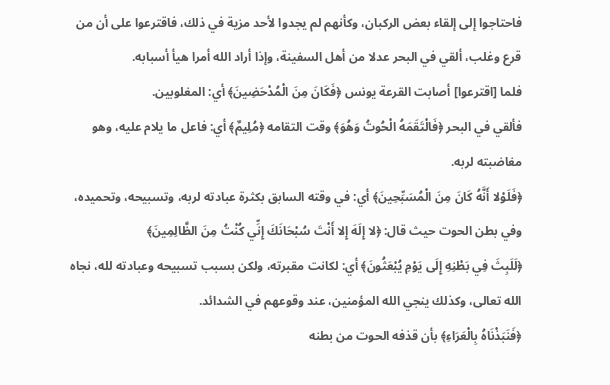فاحتاجوا إلى إلقاء بعض الركبان، وكأنهم لم يجدوا لأحد مزية في ذلك، فاقترعوا على أن من قرع وغلب، ألقي في البحر عدلا من أهل السفينة، وإذا أراد الله أمرا هيأ أسبابه.
فلما [اقترعوا] أصابت القرعة يونس ﴿فَكَانَ مِنَ الْمُدْحَضِينَ﴾ أي: المغلوبين.
فألقي في البحر ﴿فَالْتَقَمَهُ الْحُوتُ وَهُوَ﴾ وقت التقامه ﴿مُلِيمٌ﴾ أي: فاعل ما يلام عليه، وهو مغاضبته لربه.
﴿فَلَوْلا أَنَّهُ كَانَ مِنَ الْمُسَبِّحِينَ﴾ أي: في وقته السابق بكثرة عبادته لربه، وتسبيحه، وتحميده، وفي بطن الحوت حيث قال: ﴿لا إِلَهَ إِلا أَنْتَ سُبْحَانَكَ إِنِّي كُنْتُ مِنَ الظَّالِمِينَ﴾
﴿لَلَبِثَ فِي بَطْنِهِ إِلَى يَوْمِ يُبْعَثُونَ﴾ أي: لكانت مقبرته، ولكن بسبب تسبيحه وعبادته لله، نجاه الله تعالى، وكذلك ينجي الله المؤمنين، عند وقوعهم في الشدائد.
﴿فَنَبَذْنَاهُ بِالْعَرَاءِ﴾ بأن قذفه الحوت من بطنه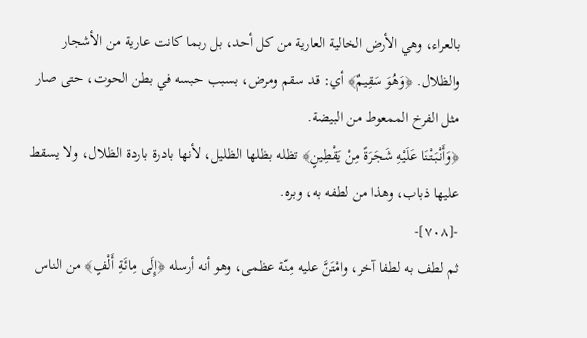بالعراء، وهي الأرض الخالية العارية من كل أحد، بل ربما كانت عارية من الأشجار والظلال. ﴿وَهُوَ سَقِيمٌ﴾ أي: قد سقم ومرض، بسبب حبسه في بطن الحوت، حتى صار مثل الفرخ الممعوط من البيضة.
﴿وَأَنْبَتْنَا عَلَيْهِ شَجَرَةً مِنْ يَقْطِينٍ﴾ تظله بظلها الظليل، لأنها بادرة باردة الظلال، ولا يسقط عليها ذباب، وهذا من لطفه به، وبره.
-[٧٠٨]-
ثم لطف به لطفا آخر، وامْتَنَّ عليه مِنّة عظمى، وهو أنه أرسله ﴿إِلَى مِائَةِ أَلْفٍ﴾ من الناس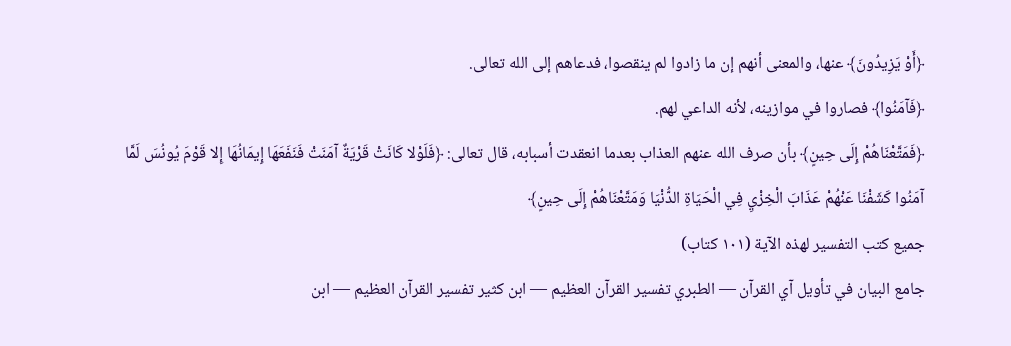﴿أَوْ يَزِيدُونَ﴾ عنها، والمعنى أنهم إن ما زادوا لم ينقصوا، فدعاهم إلى الله تعالى.
﴿فَآمَنُوا﴾ فصاروا في موازينه، لأنه الداعي لهم.
﴿فَمَتَّعْنَاهُمْ إِلَى حِينٍ﴾ بأن صرف الله عنهم العذاب بعدما انعقدت أسبابه، قال تعالى: ﴿فَلَوْلا كَانَتْ قَرْيَةٌ آمَنَتْ فَنَفَعَهَا إِيمَانُهَا إِلا قَوْمَ يُونُسَ لَمَّا آمَنُوا كَشَفْنَا عَنْهُمْ عَذَابَ الْخِزْيِ فِي الْحَيَاةِ الدُّنْيَا وَمَتَّعْنَاهُمْ إِلَى حِينٍ﴾
جميع كتب التفسير لهذه الآية (١٠١ كتاب)
جامع البيان في تأويل آي القرآن — الطبري تفسير القرآن العظيم — ابن كثير تفسير القرآن العظيم — ابن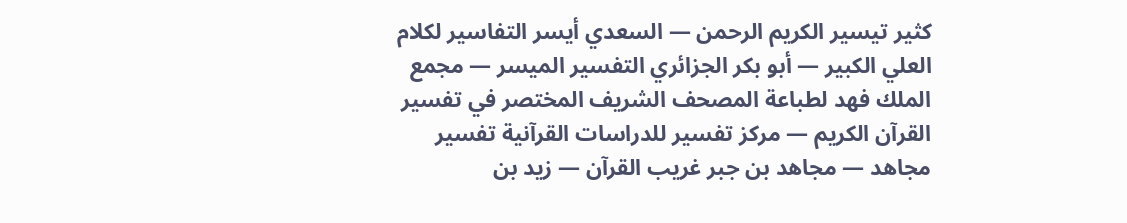كثير تيسير الكريم الرحمن — السعدي أيسر التفاسير لكلام العلي الكبير — أبو بكر الجزائري التفسير الميسر — مجمع الملك فهد لطباعة المصحف الشريف المختصر في تفسير القرآن الكريم — مركز تفسير للدراسات القرآنية تفسير مجاهد — مجاهد بن جبر غريب القرآن — زيد بن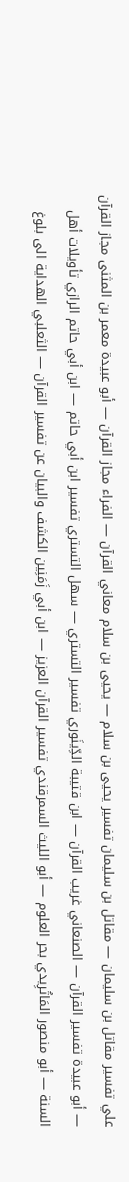علي تفسير مقاتل بن سليمان — مقاتل بن سليمان تفسير يحيى بن سلام — يحيى بن سلام معاني القرآن — الفراء مجاز القرآن — أبو عبيدة معمر بن المثنى مجاز القرآن — أبو عبيدة تفسير القرآن — الصنعاني غريب القرآن — ابن قتيبة الدِّينَوري تفسير التستري — سهل التستري تفسير ابن أبي حاتم — ابن أبي حاتم الرازي تأويلات أهل السنة — أبو منصور المَاتُرِيدي بحر العلوم — أبو الليث السمرقندي تفسير القرآن العزيز — ابن أبي زَمَنِين الكشف والبيان عن تفسير القرآن — الثعلبي الهداية الى بلوغ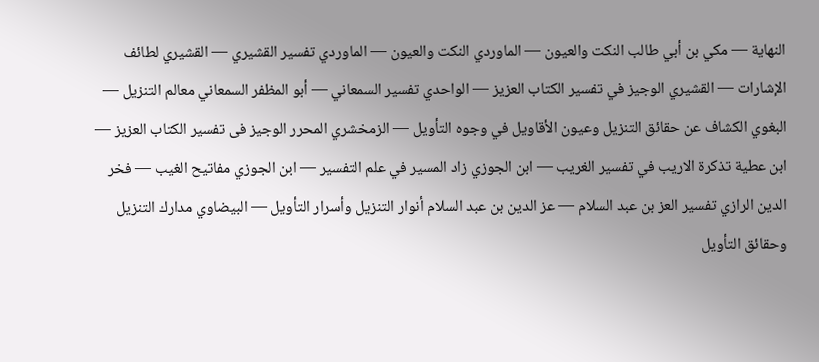النهاية — مكي بن أبي طالب النكت والعيون — الماوردي النكت والعيون — الماوردي تفسير القشيري — القشيري لطائف الإشارات — القشيري الوجيز في تفسير الكتاب العزيز — الواحدي تفسير السمعاني — أبو المظفر السمعاني معالم التنزيل — البغوي الكشاف عن حقائق التنزيل وعيون الأقاويل في وجوه التأويل — الزمخشري المحرر الوجيز فى تفسير الكتاب العزيز — ابن عطية تذكرة الاريب في تفسير الغريب — ابن الجوزي زاد المسير في علم التفسير — ابن الجوزي مفاتيح الغيب — فخر الدين الرازي تفسير العز بن عبد السلام — عز الدين بن عبد السلام أنوار التنزيل وأسرار التأويل — البيضاوي مدارك التنزيل وحقائق التأويل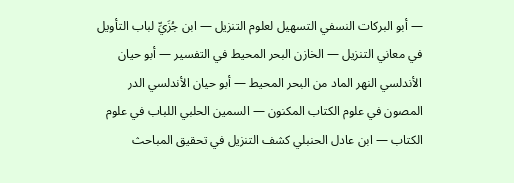— أبو البركات النسفي التسهيل لعلوم التنزيل — ابن جُزَيِّ لباب التأويل في معاني التنزيل — الخازن البحر المحيط في التفسير — أبو حيان الأندلسي النهر الماد من البحر المحيط — أبو حيان الأندلسي الدر المصون في علوم الكتاب المكنون — السمين الحلبي اللباب في علوم الكتاب — ابن عادل الحنبلي كشف التنزيل في تحقيق المباحث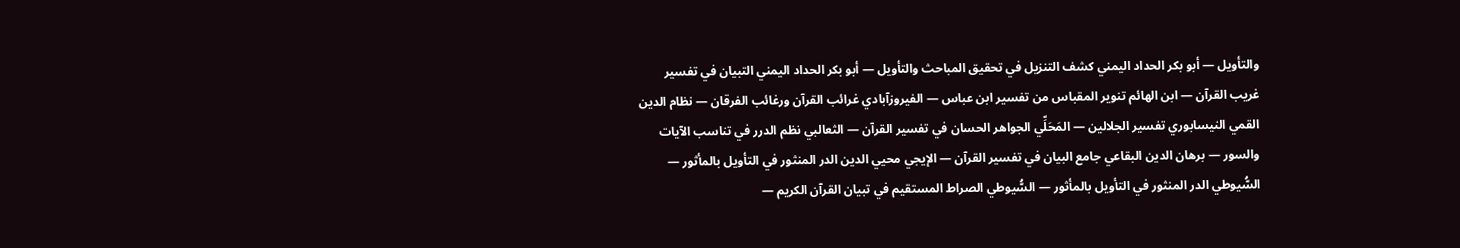والتأويل — أبو بكر الحداد اليمني كشف التنزيل في تحقيق المباحث والتأويل — أبو بكر الحداد اليمني التبيان في تفسير غريب القرآن — ابن الهائم تنوير المقباس من تفسير ابن عباس — الفيروزآبادي غرائب القرآن ورغائب الفرقان — نظام الدين القمي النيسابوري تفسير الجلالين — المَحَلِّي الجواهر الحسان في تفسير القرآن — الثعالبي نظم الدرر في تناسب الآيات والسور — برهان الدين البقاعي جامع البيان في تفسير القرآن — الإيجي محيي الدين الدر المنثور في التأويل بالمأثور — السُّيوطي الدر المنثور في التأويل بالمأثور — السُّيوطي الصراط المستقيم في تبيان القرآن الكريم —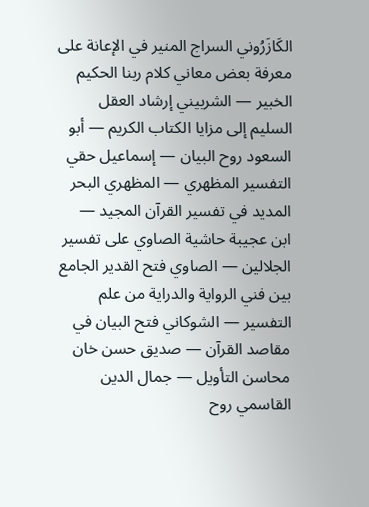الكَازَرُوني السراج المنير في الإعانة على معرفة بعض معاني كلام ربنا الحكيم الخبير — الشربيني إرشاد العقل السليم إلى مزايا الكتاب الكريم — أبو السعود روح البيان — إسماعيل حقي التفسير المظهري — المظهري البحر المديد في تفسير القرآن المجيد — ابن عجيبة حاشية الصاوي على تفسير الجلالين — الصاوي فتح القدير الجامع بين فني الرواية والدراية من علم التفسير — الشوكاني فتح البيان في مقاصد القرآن — صديق حسن خان محاسن التأويل — جمال الدين القاسمي روح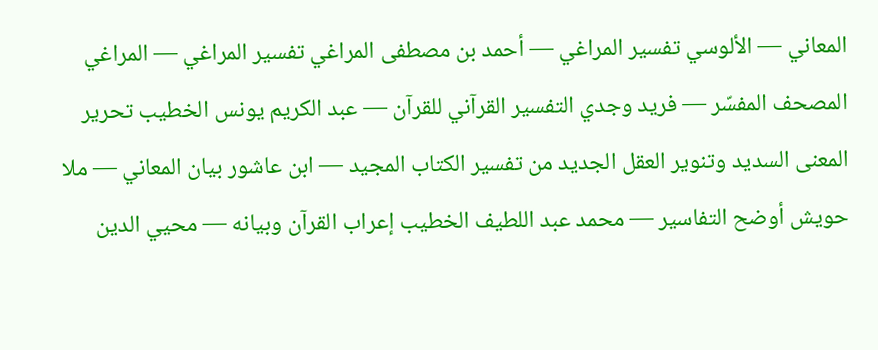المعاني — الألوسي تفسير المراغي — أحمد بن مصطفى المراغي تفسير المراغي — المراغي المصحف المفسّر — فريد وجدي التفسير القرآني للقرآن — عبد الكريم يونس الخطيب تحرير المعنى السديد وتنوير العقل الجديد من تفسير الكتاب المجيد — ابن عاشور بيان المعاني — ملا حويش أوضح التفاسير — محمد عبد اللطيف الخطيب إعراب القرآن وبيانه — محيي الدين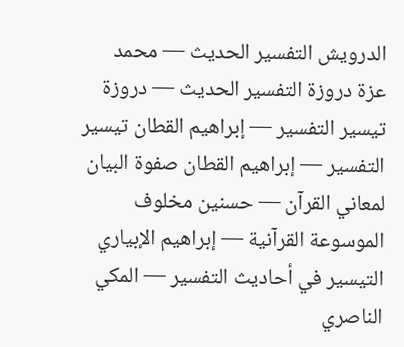الدرويش التفسير الحديث — محمد عزة دروزة التفسير الحديث — دروزة تيسير التفسير — إبراهيم القطان تيسير التفسير — إبراهيم القطان صفوة البيان لمعاني القرآن — حسنين مخلوف الموسوعة القرآنية — إبراهيم الإبياري التيسير في أحاديث التفسير — المكي الناصري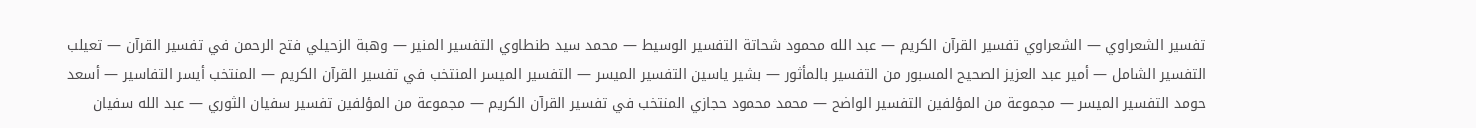تفسير الشعراوي — الشعراوي تفسير القرآن الكريم — عبد الله محمود شحاتة التفسير الوسيط — محمد سيد طنطاوي التفسير المنير — وهبة الزحيلي فتح الرحمن في تفسير القرآن — تعيلب التفسير الشامل — أمير عبد العزيز الصحيح المسبور من التفسير بالمأثور — بشير ياسين التفسير الميسر — التفسير الميسر المنتخب في تفسير القرآن الكريم — المنتخب أيسر التفاسير — أسعد حومد التفسير الميسر — مجموعة من المؤلفين التفسير الواضح — محمد محمود حجازي المنتخب في تفسير القرآن الكريم — مجموعة من المؤلفين تفسير سفيان الثوري — عبد الله سفيان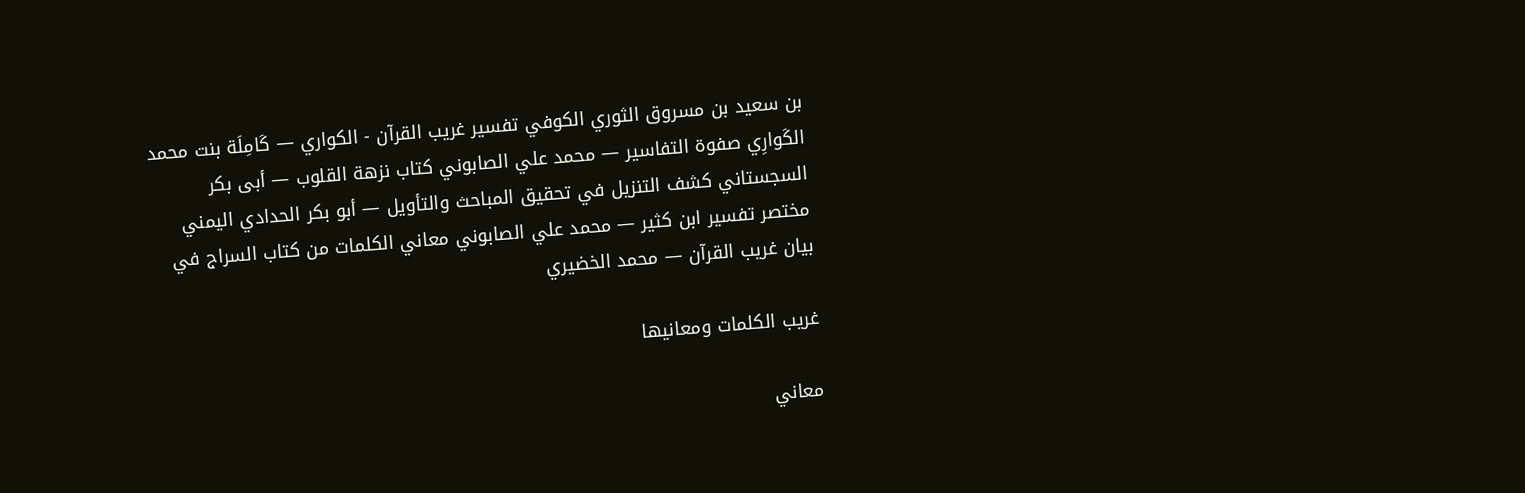بن سعيد بن مسروق الثوري الكوفي تفسير غريب القرآن - الكواري — كَامِلَة بنت محمد الكَوارِي صفوة التفاسير — محمد علي الصابوني كتاب نزهة القلوب — أبى بكر السجستاني كشف التنزيل في تحقيق المباحث والتأويل — أبو بكر الحدادي اليمني مختصر تفسير ابن كثير — محمد علي الصابوني معاني الكلمات من كتاب السراج في بيان غريب القرآن — محمد الخضيري

غريب الكلمات ومعانيها

معاني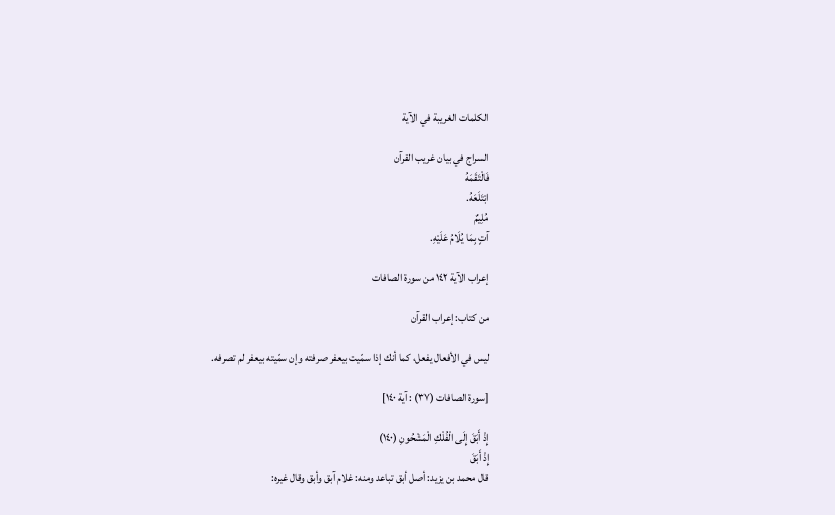الكلمات الغريبة في الآية

السراج في بيان غريب القرآن
فَالْتَقَمَهُ
ابْتَلَعَهُ.
مُلِيمٌ
آتٍ بِمَا يُلَامُ عَلَيْهِ.

إعراب الآية ١٤٢ من سورة الصافات

من كتاب: إعراب القرآن

ليس في الأفعال يفعل، كما أنك إذا سمّيت بيعفر صرفته وإن سمّيته بيعفر لم تصرفه.

[سورة الصافات (٣٧) : آية ١٤٠]

إِذْ أَبَقَ إِلَى الْفُلْكِ الْمَشْحُونِ (١٤٠)
إِذْ أَبَقَ
قال محمد بن يزيد: أصل أبق تباعد ومنه: غلام آبق وأبق وقال غيره: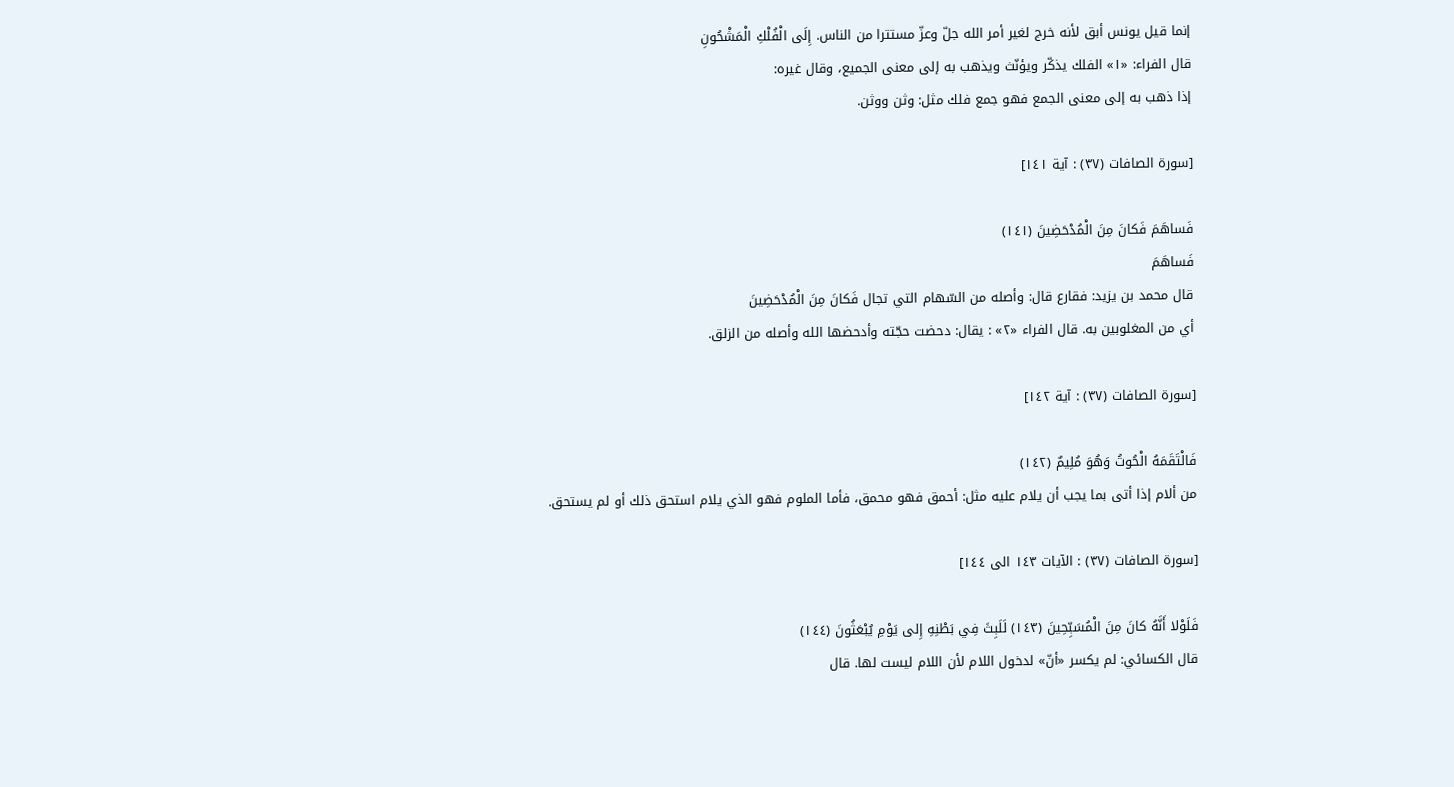إنما قيل يونس أبق لأنه خرج لغير أمر الله جلّ وعزّ مستترا من الناس. إِلَى الْفُلْكِ الْمَشْحُونِ
قال الفراء: «١» الفلك يذكّر ويؤنّث ويذهب به إلى معنى الجميع، وقال غيره:
إذا ذهب به إلى معنى الجمع فهو جمع فلك مثل: وثن ووثن.

[سورة الصافات (٣٧) : آية ١٤١]

فَساهَمَ فَكانَ مِنَ الْمُدْحَضِينَ (١٤١)
فَساهَمَ
قال محمد بن يزيد: فقارع قال: وأصله من السّهام التي تجال فَكانَ مِنَ الْمُدْحَضِينَ
أي من المغلوبين به. قال الفراء «٢» : يقال: دحضت حجّته وأدحضها الله وأصله من الزلق.

[سورة الصافات (٣٧) : آية ١٤٢]

فَالْتَقَمَهُ الْحُوتُ وَهُوَ مُلِيمٌ (١٤٢)
من ألام إذا أتى بما يجب أن يلام عليه مثل: أحمق فهو محمق، فأما الملوم فهو الذي يلام استحق ذلك أو لم يستحق.

[سورة الصافات (٣٧) : الآيات ١٤٣ الى ١٤٤]

فَلَوْلا أَنَّهُ كانَ مِنَ الْمُسَبِّحِينَ (١٤٣) لَلَبِثَ فِي بَطْنِهِ إِلى يَوْمِ يُبْعَثُونَ (١٤٤)
قال الكسائي: لم يكسر «أنّ» لدخول اللام لأن اللام ليست لها. قال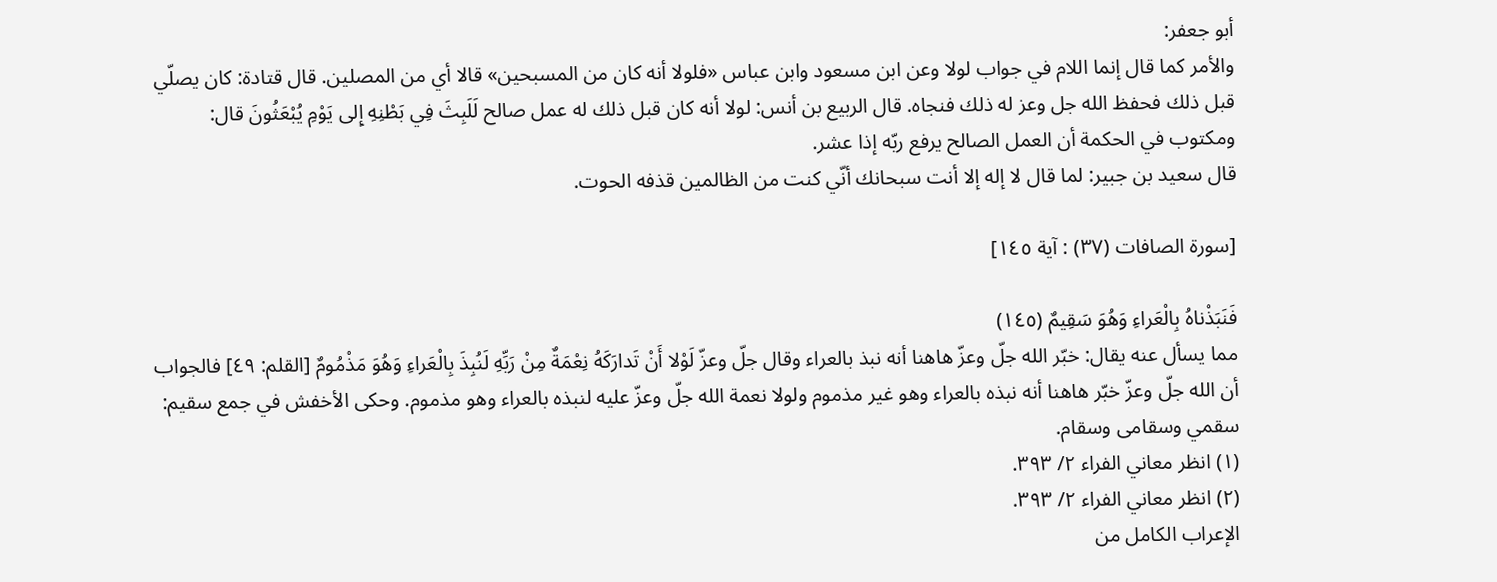أبو جعفر:
والأمر كما قال إنما اللام في جواب لولا وعن ابن مسعود وابن عباس «فلولا أنه كان من المسبحين» قالا أي من المصلين. قال قتادة: كان يصلّي قبل ذلك فحفظ الله جل وعز له ذلك فنجاه. قال الربيع بن أنس: لولا أنه كان قبل ذلك له عمل صالح لَلَبِثَ فِي بَطْنِهِ إِلى يَوْمِ يُبْعَثُونَ قال: ومكتوب في الحكمة أن العمل الصالح يرفع ربّه إذا عشر.
قال سعيد بن جبير: لما قال لا إله إلا أنت سبحانك أنّي كنت من الظالمين قذفه الحوت.

[سورة الصافات (٣٧) : آية ١٤٥]

فَنَبَذْناهُ بِالْعَراءِ وَهُوَ سَقِيمٌ (١٤٥)
مما يسأل عنه يقال: خبّر الله جلّ وعزّ هاهنا أنه نبذ بالعراء وقال جلّ وعزّ لَوْلا أَنْ تَدارَكَهُ نِعْمَةٌ مِنْ رَبِّهِ لَنُبِذَ بِالْعَراءِ وَهُوَ مَذْمُومٌ [القلم: ٤٩] فالجواب أن الله جلّ وعزّ خبّر هاهنا أنه نبذه بالعراء وهو غير مذموم ولولا نعمة الله جلّ وعزّ عليه لنبذه بالعراء وهو مذموم. وحكى الأخفش في جمع سقيم: سقمي وسقامى وسقام.
(١) انظر معاني الفراء ٢/ ٣٩٣.
(٢) انظر معاني الفراء ٢/ ٣٩٣.
الإعراب الكامل من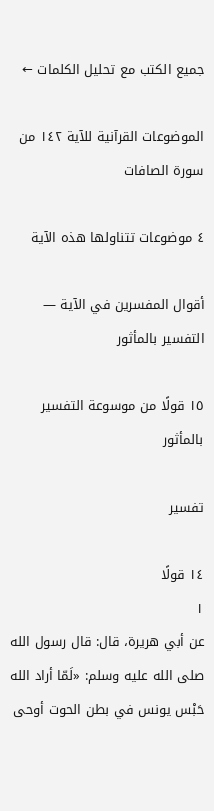جميع الكتب مع تحليل الكلمات ←

الموضوعات القرآنية للآية ١٤٢ من سورة الصافات

٤ موضوعات تتناولها هذه الآية

أقوال المفسرين في الآية — التفسير بالمأثور

١٥ قولًا من موسوعة التفسير بالمأثور

تفسير

١٤ قولًا
١
عن أبي هريرة، قال: قال رسول الله صلى الله عليه وسلم: «لَمّا أراد الله حَبْس يونس في بطن الحوت أوحى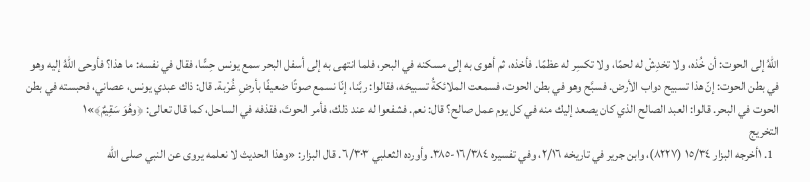اللهُ إلى الحوت: أن خُذه، ولا تخدِشْ له لحمًا، ولا تكسِر له عظمًا. فأخذه، ثم أهوى به إلى مسكنه في البحر، فلما انتهى به إلى أسفل البحر سمع يونس حِسًّا، فقال في نفسه: ما هذا؟ فأوحى اللهُ إليه وهو في بطن الحوت: إنّ هذا تسبيح دواب الأرض. فسبَّح وهو في بطن الحوت، فسمعت الملائكةُ تسبيحَه، فقالوا: ربَّنا، إنّا نسمع صوتًا ضعيفًا بأرضِ غُرْبة. قال: ذاك عبدي يونس، عصاني، فحبسته في بطن الحوت في البحر. قالوا: العبد الصالح الذي كان يصعد إليك منه في كل يوم عمل صالح؟ قال: نعم. فشفعوا له عند ذلك، فأمر الحوتَ، فقذفه في الساحل، كما قال تعالى: ﴿وهُوَ سَقِيمٌ﴾»١
التخريج
  1. ١أخرجه البزار ١٥/٣٤ (٨٢٢٧)، وابن جرير في تاريخه ٢/١٦، وفي تفسيره ١٦/٣٨٤-٣٨٥. وأورده الثعلبي ٦/٣٠٣. قال البزار: «وهذا الحديث لا نعلمه يروى عن النبي صلى الله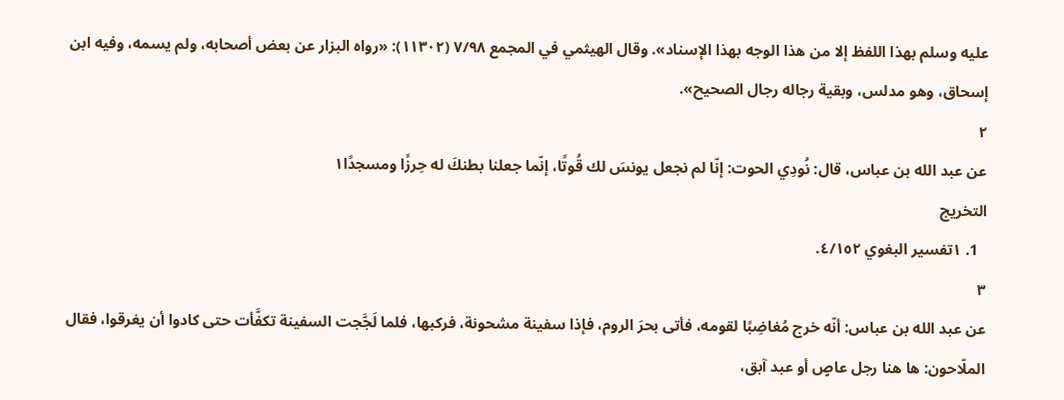عليه وسلم بهذا اللفظ إلا من هذا الوجه بهذا الإسناد». وقال الهيثمي في المجمع ٧/٩٨ (١١٣٠٢): «رواه البزار عن بعض أصحابه، ولم يسمه، وفيه ابن إسحاق، وهو مدلس، وبقية رجاله رجال الصحيح».
٢
عن عبد الله بن عباس، قال: نُودِي الحوت: إنّا لم نجعل يونسَ لك قُوتًا، إنّما جعلنا بطنكَ له حِرزًا ومسجدًا١
التخريج
  1. ١تفسير البغوي ٤/١٥٢.
٣
عن عبد الله بن عباس: أنّه خرج مُغاضِبًا لقومه، فأتى بحرَ الروم، فإذا سفينة مشحونة، فركبها، فلما لَجَّجت السفينة تكفَّأت حتى كادوا أن يغرقوا، فقال الملّاحون: ها هنا رجل عاصٍ أو عبد آبق،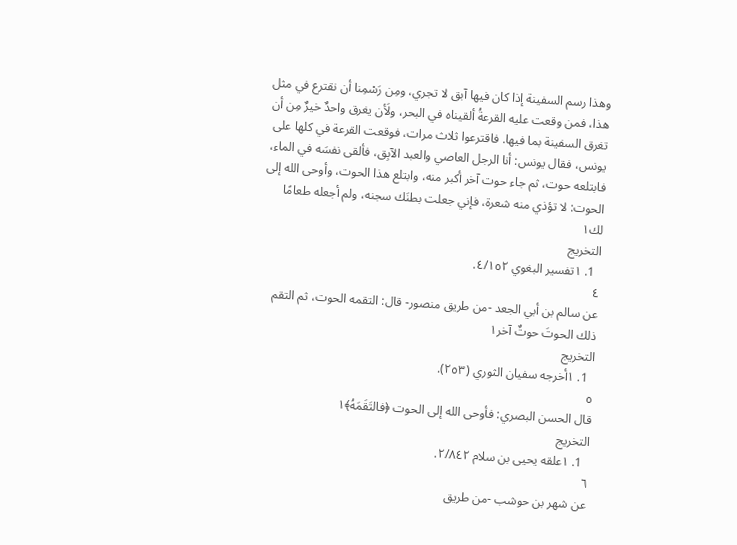وهذا رسم السفينة إذا كان فيها آبق لا تجري، ومِن رَسْمِنا أن نقترع في مثل هذا، فمن وقعت عليه القرعةُ ألقيناه في البحر، ولَأن يغرق واحدٌ خيرٌ مِن أن تغرق السفينة بما فيها. فاقترعوا ثلاث مرات، فوقعت القرعة في كلها على يونس، فقال يونس: أنا الرجل العاصي والعبد الآبِق، فألقى نفسَه في الماء، فابتلعه حوت، ثم جاء حوت آخر أكبر منه، وابتلع هذا الحوت، وأوحى الله إلى الحوت: لا تؤذي منه شعرة، فإني جعلت بطنَك سجنه، ولم أجعله طعامًا لك١
التخريج
  1. ١تفسير البغوي ٤/١٥٢.
٤
عن سالم بن أبي الجعد -من طريق منصور- قال: التقمه الحوت، ثم التقم ذلك الحوتَ حوتٌ آخر١
التخريج
  1. ١أخرجه سفيان الثوري (٢٥٣).
٥
قال الحسن البصري: فأوحى الله إلى الحوت ﴿فالتَقَمَهُ﴾١
التخريج
  1. ١علقه يحيى بن سلام ٢/٨٤٢.
٦
عن شهر بن حوشب -من طريق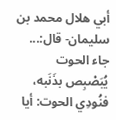أبي هلال محمد بن سليمان- قال:... جاء الحوت يُبَصْبِص بذَنَبه، فنُودِي الحوت: أيا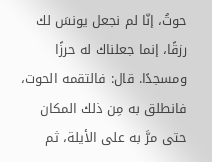حوتُ، إنّا لم نجعل يونسَ لك رزقًا، إنما جعلناك له حرزًا ومسجدًا. قال: فالتقمه الحوت، فانطلق به مِن ذلك المكان حتى مرَّ به على الأيلة، ثم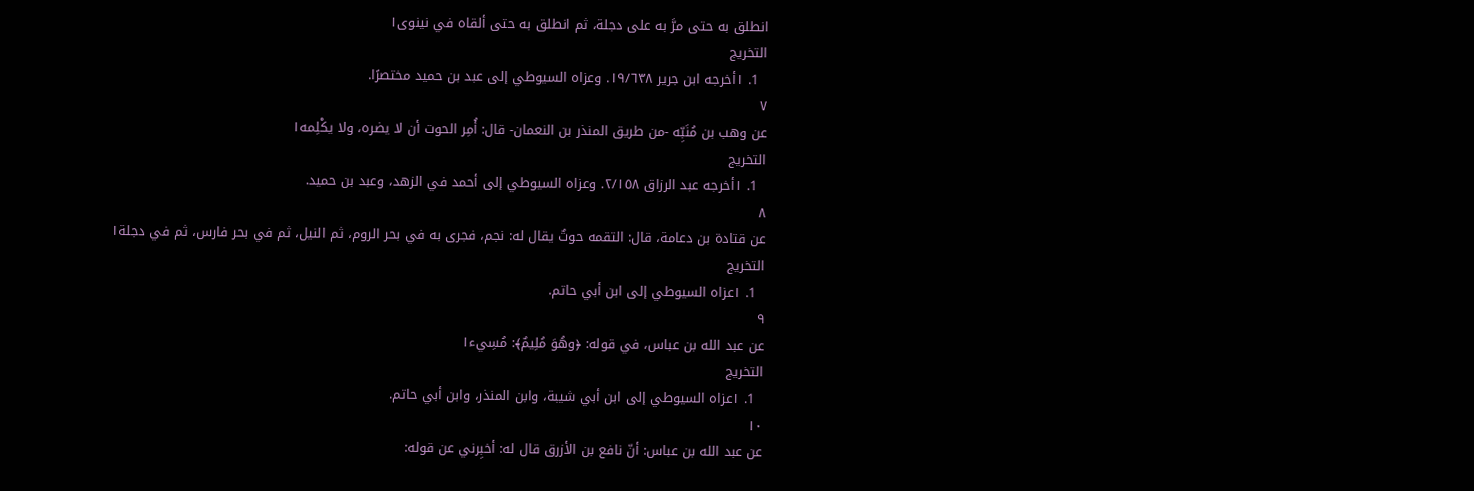انطلق به حتى مرَّ به على دجلة، ثم انطلق به حتى ألقاه في نينوى١
التخريج
  1. ١أخرجه ابن جرير ١٩/٦٣٨. وعزاه السيوطي إلى عبد بن حميد مختصرًا.
٧
عن وهب بن مُنَبِّه -من طريق المنذر بن النعمان- قال: أُمِر الحوت أن لا يضره، ولا يكْلِمه١
التخريج
  1. ١أخرجه عبد الرزاق ٢/١٥٨. وعزاه السيوطي إلى أحمد في الزهد، وعبد بن حميد.
٨
عن قتادة بن دعامة، قال: التقمه حوتٌ يقال له: نجم، فجرى به في بحر الروم، ثم النيل، ثم في بحر فارس، ثم في دجلة١
التخريج
  1. ١عزاه السيوطي إلى ابن أبي حاتم.
٩
عن عبد الله بن عباس، في قوله: ﴿وهُوَ مُلِيمٌ﴾: مُسِيء١
التخريج
  1. ١عزاه السيوطي إلى ابن أبي شيبة، وابن المنذر، وابن أبي حاتم.
١٠
عن عبد الله بن عباس: أنّ نافع بن الأزرق قال له: أخبِرني عن قوله: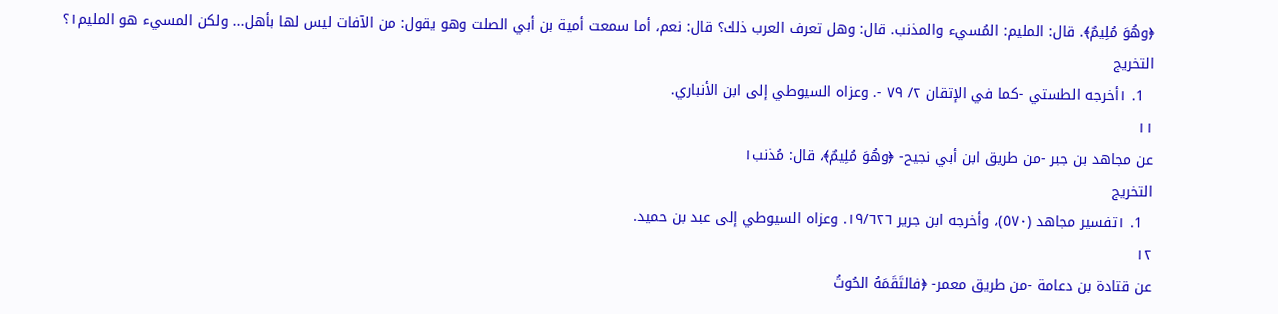﴿وهُوَ مُلِيمٌ﴾. قال: المليم: المُسيء والمذنب. قال: وهل تعرف العرب ذلك؟ قال: نعم، أما سمعت أمية بن أبي الصلت وهو يقول: من الآفات ليس لها بأهل... ولكن المسيء هو المليم١؟
التخريج
  1. ١أخرجه الطستي -كما في الإتقان ٢/ ٧٩ -. وعزاه السيوطي إلى ابن الأنباري.
١١
عن مجاهد بن جبر -من طريق ابن أبي نجيح- ﴿وهُوَ مُلِيمٌ﴾، قال: مُذنب١
التخريج
  1. ١تفسير مجاهد (٥٧٠)، وأخرجه ابن جرير ١٩/٦٢٦. وعزاه السيوطي إلى عبد بن حميد.
١٢
عن قتادة بن دعامة -من طريق معمر- ﴿فالتَقَمَهُ الحُوتُ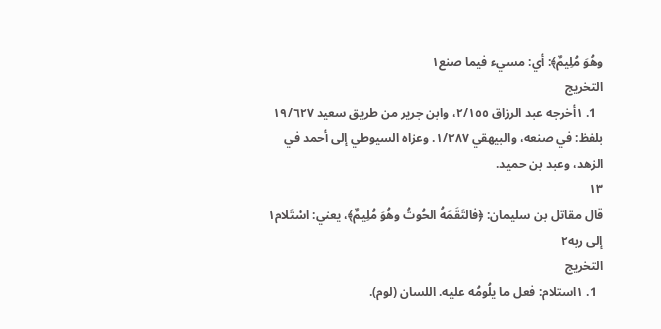وهُوَ مُلِيمٌ﴾: أي: مسيء فيما صنع١
التخريج
  1. ١أخرجه عبد الرزاق ٢/١٥٥، وابن جرير من طريق سعيد ١٩/٦٢٧ بلفظ: في صنعه، والبيهقي ١/٢٨٧. وعزاه السيوطي إلى أحمد في الزهد، وعبد بن حميد.
١٣
قال مقاتل بن سليمان: ﴿فالتَقَمَهُ الحُوتُ وهُوَ مُلِيمٌ﴾، يعني: اسْتَلام١ إلى ربه٢
التخريج
  1. ١استلام: فعل ما يلُومُه عليه. اللسان (لوم).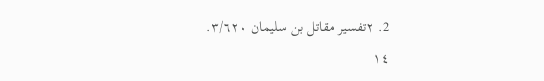2. ٢تفسير مقاتل بن سليمان ٣/٦٢٠.
١٤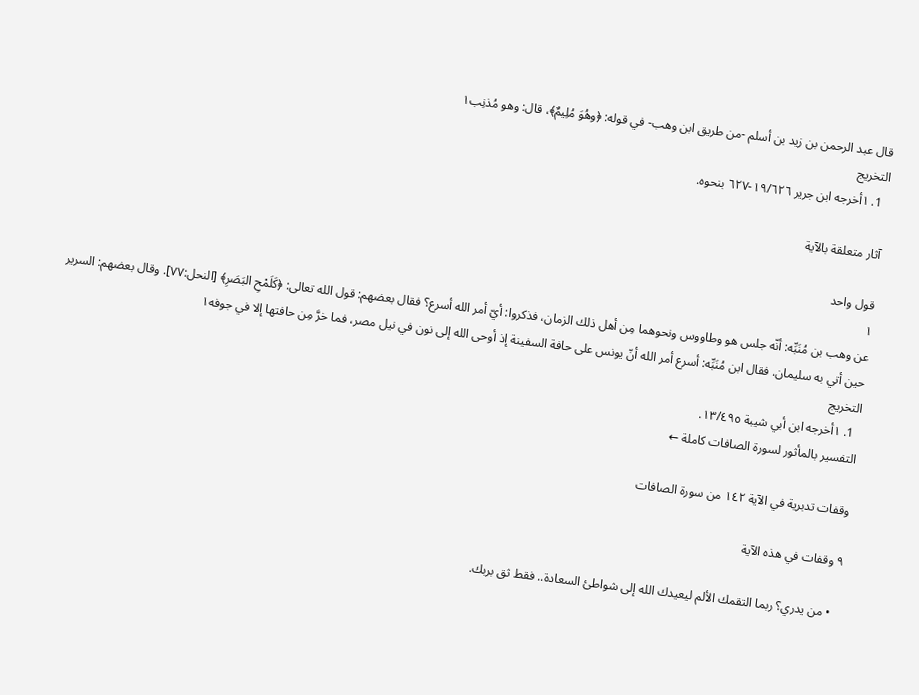قال عبد الرحمن بن زيد بن أسلم -من طريق ابن وهب- في قوله: ﴿وهُوَ مُلِيمٌ﴾، قال: وهو مُذنِب١
التخريج
  1. ١أخرجه ابن جرير ١٩/٦٢٦-٦٢٧ بنحوه.

آثار متعلقة بالآية

قول واحد
١
عن وهب بن مُنَبِّه: أنّه جلس هو وطاووس ونحوهما مِن أهل ذلك الزمان، فذكروا: أيّ أمر الله أسرع؟ فقال بعضهم: قول الله تعالى: ﴿كَلَمْحِ البَصَرِ﴾ [النحل:٧٧]. وقال بعضهم: السرير حين أتي به سليمان. فقال ابن مُنَبِّه: أسرع أمر الله أنّ يونس على حافة السفينة إذ أوحى الله إلى نون في نيل مصر، فما خرَّ مِن حافتها إلا في جوفه١
التخريج
  1. ١أخرجه ابن أبي شيبة ١٣/٤٩٥.
التفسير بالمأثور لسورة الصافات كاملة ←

وقفات تدبرية في الآية ١٤٢ من سورة الصافات

٩ وقفات في هذه الآية

  • من يدري؟ ربما التقمك الألم ليعيدك الله إلى شواطئ السعادة.. فقط ثق بربك.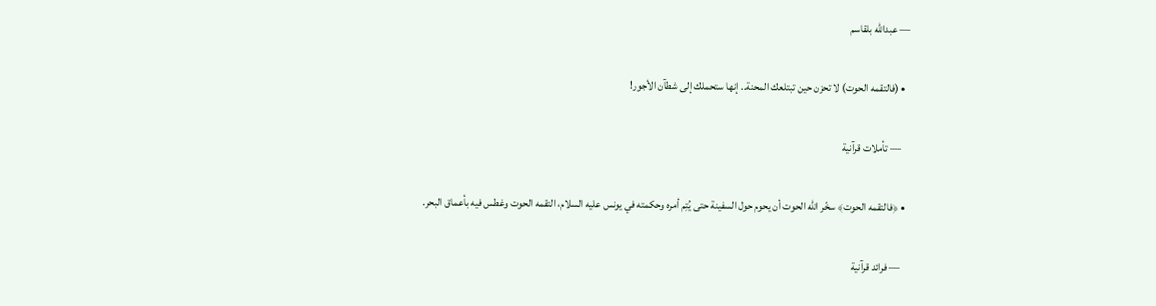— عبدالله بلقاسم

  • (فالتقمه الحوت) لا تحزن حين تبتلعك المحنة.. إنها ستحملك إلى شطآن الأجور!

    — تأملات قرآنية

  • ﴿فالتقمه الحوت﴾ سخّر الله الحوت أن يحوم حول السفينة حتى يُتِم أمره وحكمته في يونس عليه السلام، التقمه الحوت وغطس فيه بأعماق البحر.

    — فرائد قرآنية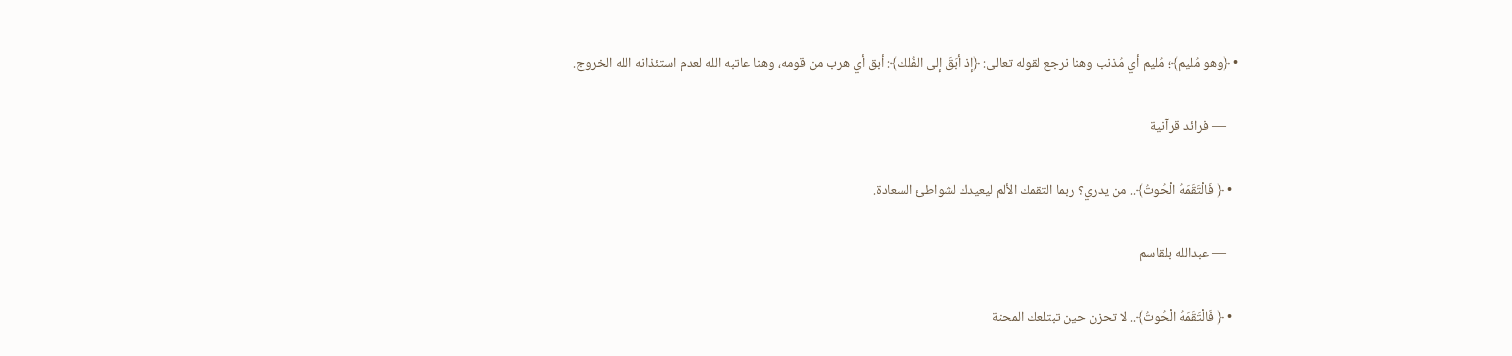• ﴿وهو مُليم﴾؛ مُليم أي مُذنب وهنا نرجع لقوله تعالى: ﴿إذ أبَقَ إلى الفُلك﴾: أبق أي هرب من قومه، وهنا عاتبه الله لعدم استئذانه الله الخروج.

    — فرائد قرآنية

  • ﴿ فَالْتَقَمَهُ الْحُوتُ﴾.. من يدري؟ ربما التقمك الألم ليعيدك لشواطئ السعادة.

    — عبدالله بلقاسم

  • ﴿ فَالْتَقَمَهُ الْحُوتُ﴾.. لا تحزن حين تبتلعك المحنة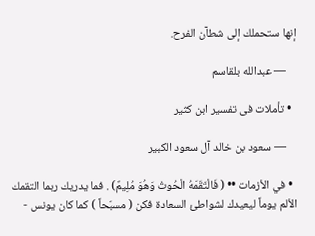إنها ستحملك إلى شطآن الفرح.

    — عبدالله بلقاسم

  • تأملات فى تفسير ابن كثير

    — سعود بن خالد آل سعود الكبير

  • في الأزمات •• ( فَالْتَقَمَهُ الْحُوتُ وَهُوَ مُلِيمٌ) . فما يدريك ربما التقمك الألم يوماً ليعيدك لشواطئ السعادة فكن ( مسبّحاً ) كما كان يونس -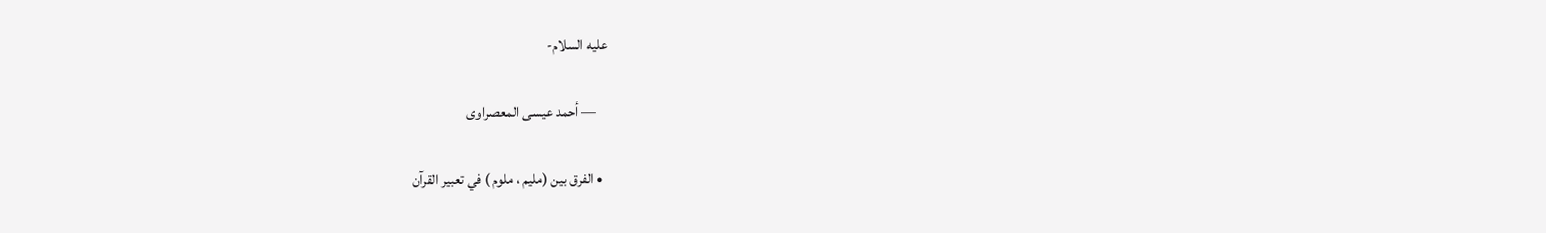عليه السلام-

    — أحمد عيسى المعصراوى

  • الفرق بين (مليم ، ملوم ) في تعبير القرآن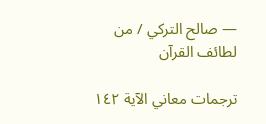— صالح التركي / من لطائف القرآن

ترجمات معاني الآية ١٤٢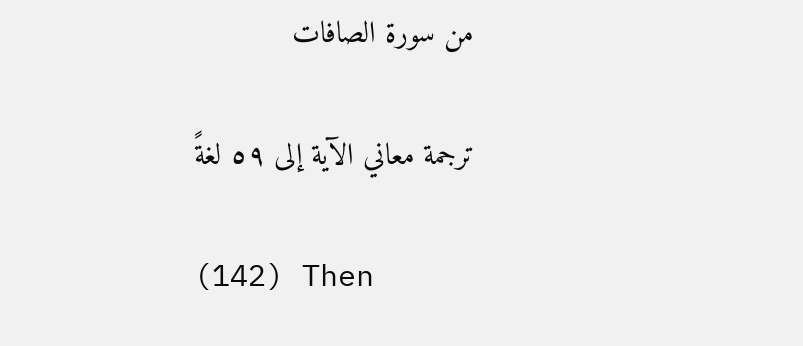من سورة الصافات

ترجمة معاني الآية إلى ٥٩ لغةً

(142) Then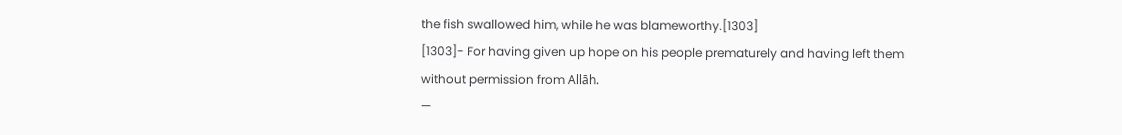the fish swallowed him, while he was blameworthy.[1303]
[1303]- For having given up hope on his people prematurely and having left them without permission from Allāh.
—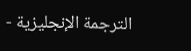الترجمة الإنجليزية -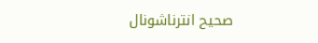صحيح انترناشونال